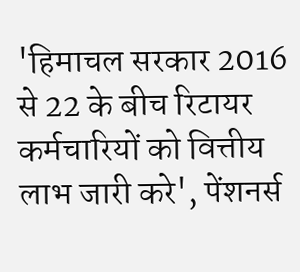'हिमाचल सरकार 2016 से 22 के बीच रिटायर कर्मचारियों को वित्तीय लाभ जारी करे', पेंशनर्स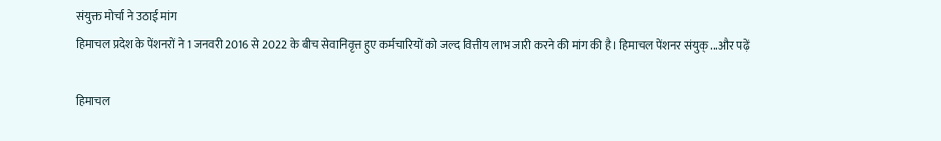संयुक्त मोर्चा ने उठाई मांग
हिमाचल प्रदेश के पेंशनरों ने 1 जनवरी 2016 से 2022 के बीच सेवानिवृत्त हुए कर्मचारियों को जल्द वित्तीय लाभ जारी करने की मांग की है। हिमाचल पेंशनर संयुक् ...और पढ़ें

हिमाचल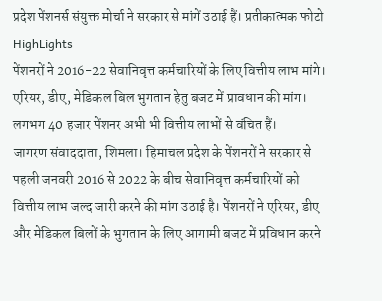प्रदेश पेंशनर्स संयुक्त मोर्चा ने सरकार से मांगें उठाई हैं। प्रतीकात्मक फोटो
HighLights
पेंशनरों ने 2016-22 सेवानिवृत्त कर्मचारियों के लिए वित्तीय लाभ मांगे।
एरियर, डीए, मेडिकल बिल भुगतान हेतु बजट में प्रावधान की मांग।
लगभग 40 हजार पेंशनर अभी भी वित्तीय लाभों से वंचित हैं।
जागरण संवाददाता, शिमला। हिमाचल प्रदेश के पेंशनरों ने सरकार से पहली जनवरी 2016 से 2022 के बीच सेवानिवृत्त कर्मचारियों को वित्तीय लाभ जल्द जारी करने की मांग उठाई है। पेंशनरों ने एरियर, डीए और मेडिकल बिलों के भुगतान के लिए आगामी बजट में प्रविधान करने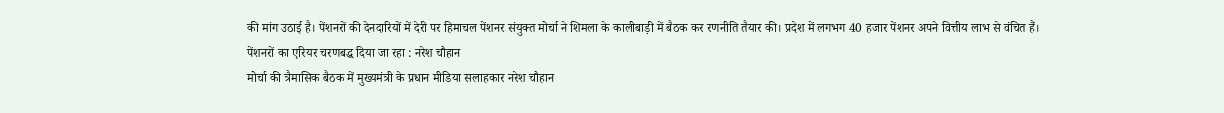की मांग उठाई है। पेंशनरों की देनदारियों में देरी पर हिमाचल पेंशनर संयुक्त मोर्चा ने शिमला के कालीबाड़ी में बैठक कर रणनीति तैयार की। प्रदेश में लगभग 40 हजार पेंशनर अपने वित्तीय लाभ से वंचित हैं।
पेंशनरों का एरियर चरणबद्ध दिया जा रहा : नरेश चौहान
मोर्चा की त्रैमासिक बैठक में मुख्यमंत्री के प्रधान मीडिया सलाहकार नरेश चौहान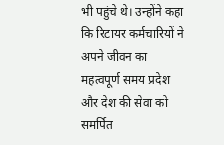भी पहुंचे थे। उन्होंने कहा कि रिटायर कर्मचारियों ने अपने जीवन का महत्वपूर्ण समय प्रदेश और देश की सेवा को समर्पित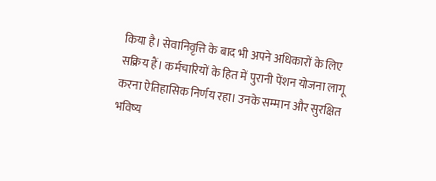किया है। सेवानिवृत्ति के बाद भी अपने अधिकारों के लिए सक्रिय हैं। कर्मचारियों के हित में पुरानी पेंशन योजना लागू करना ऐतिहासिक निर्णय रहा। उनके सम्मान और सुरक्षित भविष्य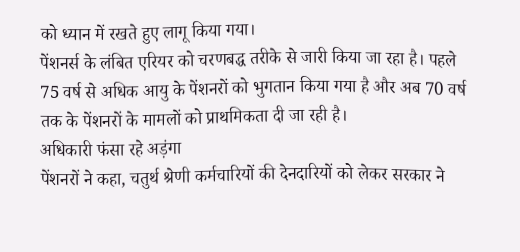को ध्यान में रखते हुए लागू किया गया।
पेंशनर्स के लंबित एरियर को चरणबद्ध तरीके से जारी किया जा रहा है। पहले 75 वर्ष से अधिक आयु के पेंशनरों को भुगतान किया गया है और अब 70 वर्ष तक के पेंशनरों के मामलों को प्राथमिकता दी जा रही है।
अधिकारी फंसा रहे अड़ंगा
पेंशनरों ने कहा, चतुर्थ श्रेणी कर्मचारियों की देनदारियों को लेकर सरकार ने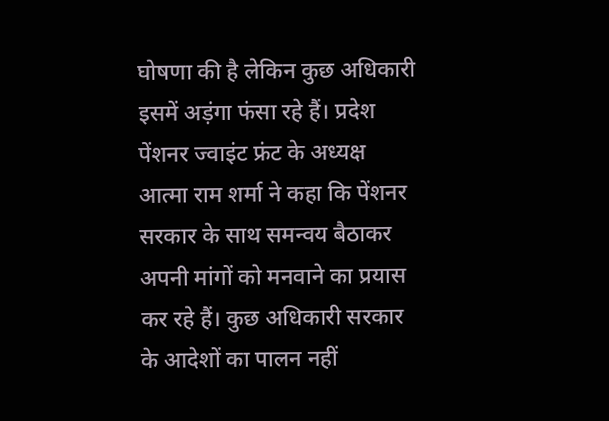घोषणा की है लेकिन कुछ अधिकारी इसमें अड़ंगा फंसा रहे हैं। प्रदेश पेंशनर ज्वाइंट फ्रंट के अध्यक्ष आत्मा राम शर्मा ने कहा कि पेंशनर सरकार के साथ समन्वय बैठाकर अपनी मांगों को मनवाने का प्रयास कर रहे हैं। कुछ अधिकारी सरकार के आदेशों का पालन नहीं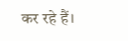कर रहे हैं।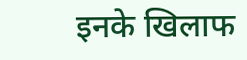इनके खिलाफ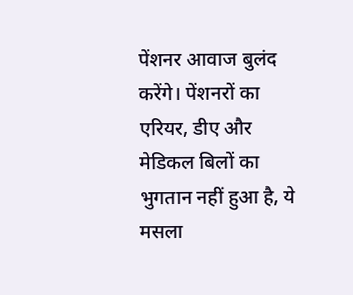पेंशनर आवाज बुलंद करेंगे। पेंशनरों का एरियर, डीए और मेडिकल बिलों का भुगतान नहीं हुआ है, ये मसला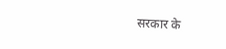सरकार के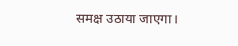समक्ष उठाया जाएगा।